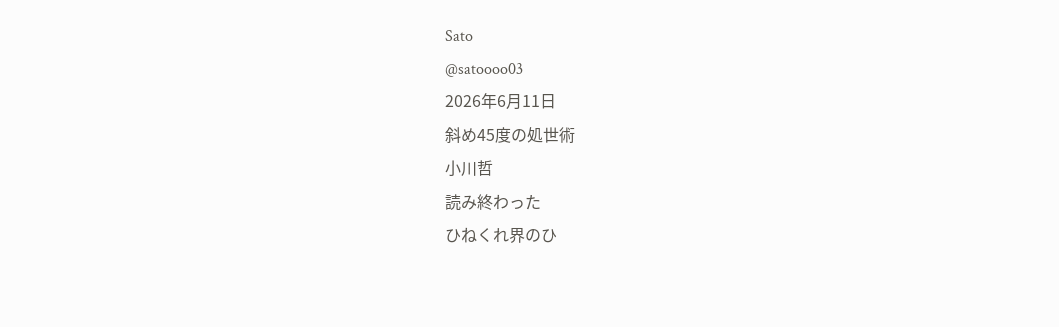Sato
@satoooo03
2026年6月11日
斜め45度の処世術
小川哲
読み終わった
ひねくれ界のひ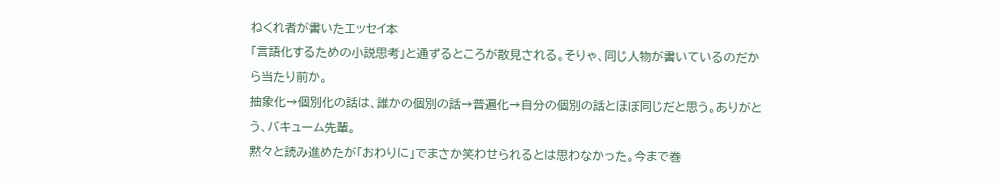ねくれ者が書いたエッセイ本
「言語化するための小説思考」と通ずるところが散見される。そりゃ、同じ人物が書いているのだから当たり前か。
抽象化→個別化の話は、誰かの個別の話→普遍化→自分の個別の話とほぼ同じだと思う。ありがとう、バキューム先輩。
黙々と読み進めたが「おわりに」でまさか笑わせられるとは思わなかった。今まで巻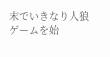末でいきなり人狼ゲームを始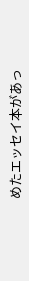めたエッセイ本があっ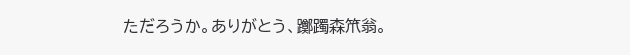ただろうか。ありがとう、躑躅森笊翁。